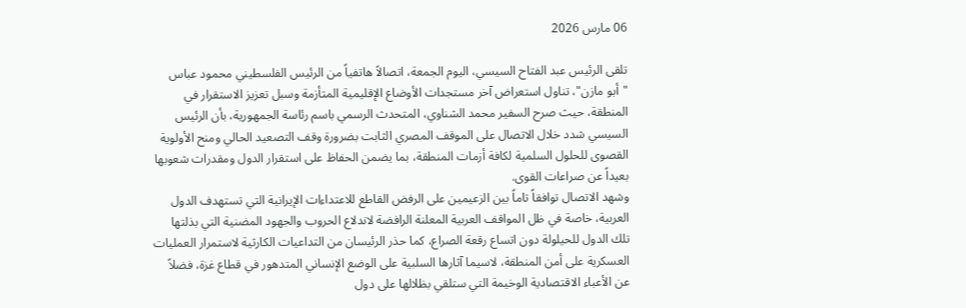06 مارس 2026

تلقى الرئيس عبد الفتاح السيسي، اليوم الجمعة، اتصالاً هاتفياً من الرئيس الفلسطيني محمود عباس "أبو مازن"، تناول استعراض آخر مستجدات الأوضاع الإقليمية المتأزمة وسبل تعزيز الاستقرار في المنطقة، حيث صرح السفير محمد الشناوي، المتحدث الرسمي باسم رئاسة الجمهورية، بأن الرئيس السيسي شدد خلال الاتصال على الموقف المصري الثابت بضرورة وقف التصعيد الحالي ومنح الأولوية القصوى للحلول السلمية لكافة أزمات المنطقة، بما يضمن الحفاظ على استقرار الدول ومقدرات شعوبها بعيداً عن صراعات القوى.
وشهد الاتصال توافقاً تاماً بين الزعيمين على الرفض القاطع للاعتداءات الإيرانية التي تستهدف الدول العربية، خاصة في ظل المواقف العربية المعلنة الرافضة لاندلاع الحروب والجهود المضنية التي بذلتها تلك الدول للحيلولة دون اتساع رقعة الصراع، كما حذر الرئيسان من التداعيات الكارثية لاستمرار العمليات العسكرية على أمن المنطقة، لاسيما آثارها السلبية على الوضع الإنساني المتدهور في قطاع غزة، فضلاً عن الأعباء الاقتصادية الوخيمة التي ستلقي بظلالها على دول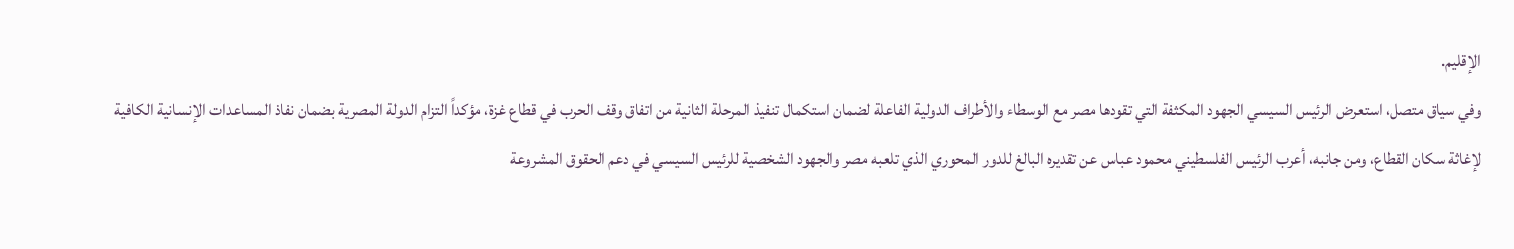الإقليم.
وفي سياق متصل، استعرض الرئيس السيسي الجهود المكثفة التي تقودها مصر مع الوسطاء والأطراف الدولية الفاعلة لضمان استكمال تنفيذ المرحلة الثانية من اتفاق وقف الحرب في قطاع غزة، مؤكداً التزام الدولة المصرية بضمان نفاذ المساعدات الإنسانية الكافية لإغاثة سكان القطاع، ومن جانبه، أعرب الرئيس الفلسطيني محمود عباس عن تقديره البالغ للدور المحوري الذي تلعبه مصر والجهود الشخصية للرئيس السيسي في دعم الحقوق المشروعة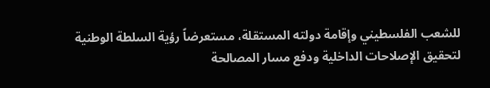للشعب الفلسطيني وإقامة دولته المستقلة، مستعرضاً رؤية السلطة الوطنية لتحقيق الإصلاحات الداخلية ودفع مسار المصالحة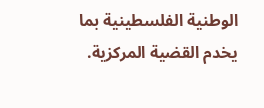الوطنية الفلسطينية بما يخدم القضية المركزية.